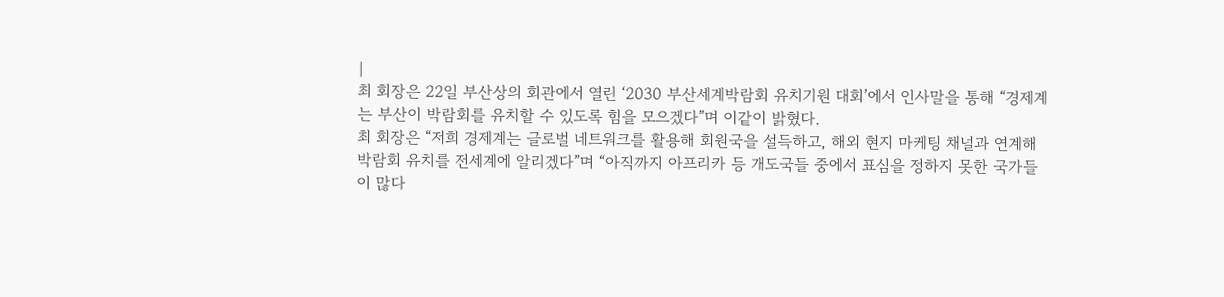|
최 회장은 22일 부산상의 회관에서 열린 ‘2030 부산세계박람회 유치기원 대회’에서 인사말을 통해 “경제계는 부산이 박람회를 유치할 수 있도록 힘을 모으겠다”며 이같이 밝혔다.
최 회장은 “저희 경제계는 글로벌 네트워크를 활용해 회원국을 설득하고, 해외 현지 마케팅 채널과 연계해 박람회 유치를 전세계에 알리겠다”며 “아직까지 아프리카 등 개도국들 중에서 표심을 정하지 못한 국가들이 많다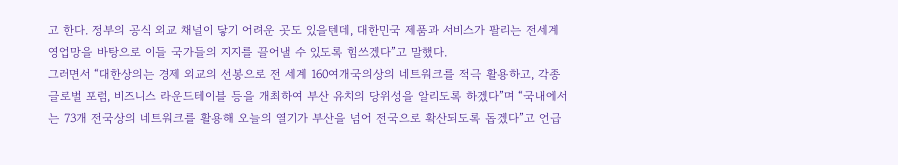고 한다. 정부의 공식 외교 채널이 닿기 어려운 곳도 있을텐데, 대한민국 제품과 서비스가 팔리는 전세계 영업망을 바탕으로 이들 국가들의 지지를 끌어낼 수 있도록 힘쓰겠다”고 말했다.
그러면서 “대한상의는 경제 외교의 선봉으로 전 세계 160여개국의상의 네트워크를 적극 활용하고, 각종 글로벌 포럼, 비즈니스 라운드테이블 등을 개최하여 부산 유치의 당위성을 알리도록 하겠다”며 “국내에서는 73개 전국상의 네트워크를 활용해 오늘의 열기가 부산을 넘어 전국으로 확산되도록 돕겠다”고 언급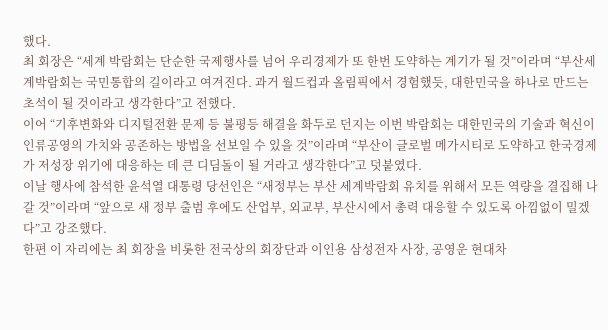했다.
최 회장은 “세계 박람회는 단순한 국제행사를 넘어 우리경제가 또 한번 도약하는 계기가 될 것”이라며 “부산세계박람회는 국민통합의 길이라고 여겨진다. 과거 월드컵과 올림픽에서 경험했듯, 대한민국을 하나로 만드는 초석이 될 것이라고 생각한다”고 전했다.
이어 “기후변화와 디지털전환 문제 등 불평등 해결을 화두로 던지는 이번 박람회는 대한민국의 기술과 혁신이 인류공영의 가치와 공존하는 방법을 선보일 수 있을 것”이라며 “부산이 글로벌 메가시티로 도약하고 한국경제가 저성장 위기에 대응하는 데 큰 디딤돌이 될 거라고 생각한다”고 덧붙였다.
이날 행사에 참석한 윤석열 대통령 당선인은 “새정부는 부산 세계박람회 유치를 위해서 모든 역량을 결집해 나갈 것”이라며 “앞으로 새 정부 출범 후에도 산업부, 외교부, 부산시에서 총력 대응할 수 있도록 아낌없이 밀겠다”고 강조했다.
한편 이 자리에는 최 회장을 비롯한 전국상의 회장단과 이인용 삼성전자 사장, 공영운 현대차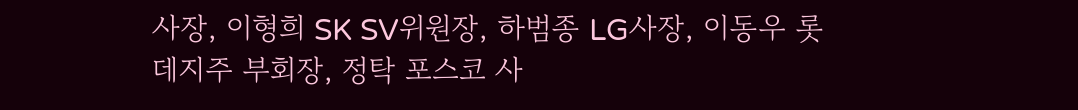사장, 이형희 SK SV위원장, 하범종 LG사장, 이동우 롯데지주 부회장, 정탁 포스코 사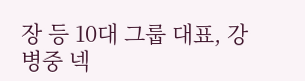장 등 10대 그룹 대표, 강병중 넥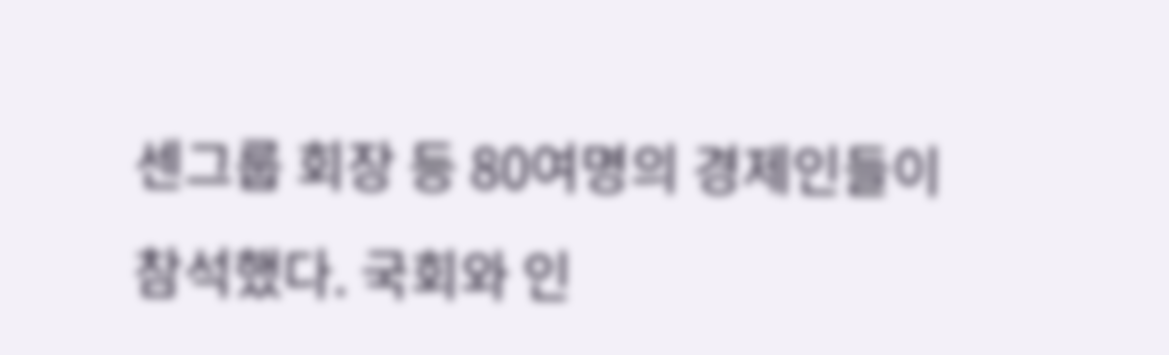센그룹 회장 등 80여명의 경제인들이 참석했다. 국회와 인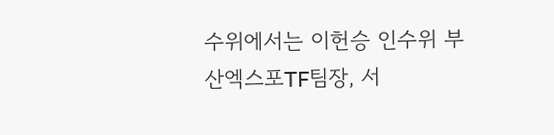수위에서는 이헌승 인수위 부산엑스포TF팀장, 서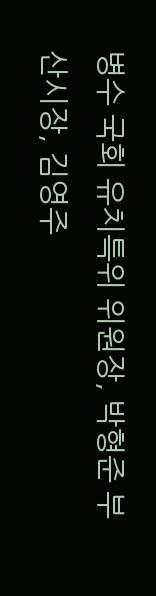병수 국회 유치특위 위원장, 박형준 부산시장, 김영주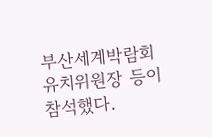부산세계박람회 유치위원장 등이 참석했다.